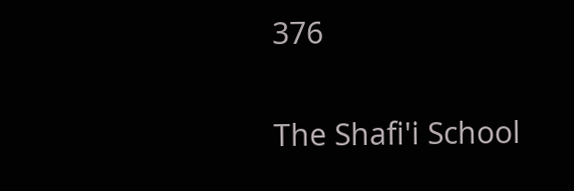376

The Shafi'i School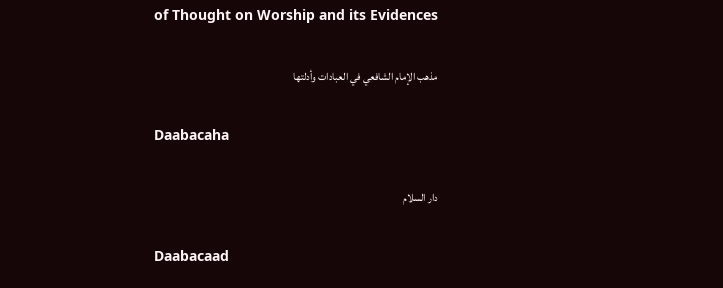of Thought on Worship and its Evidences

مذهب الإمام الشافعي في العبادات وأدلتها

Daabacaha

دار السلام

Daabacaad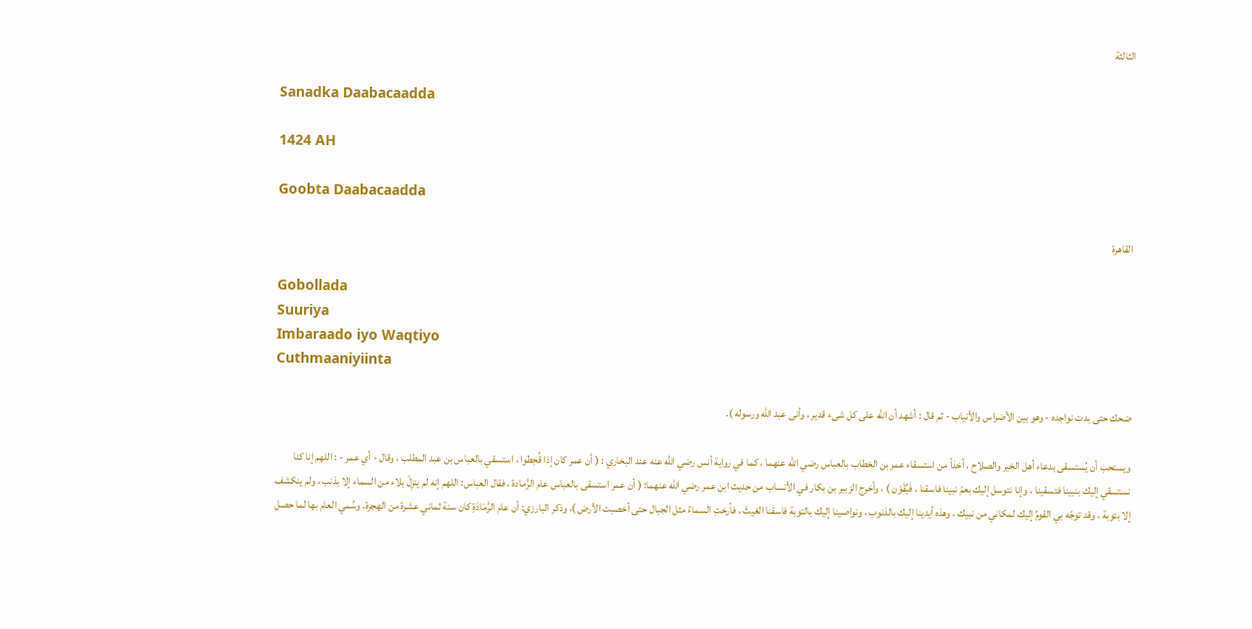الثالثة

Sanadka Daabacaadda

1424 AH

Goobta Daabacaadda

القاهرة

Gobollada
Suuriya
Imbaraado iyo Waqtiyo
Cuthmaaniyiinta

ضحك حتى بدت نواجده - وهو بين الأضراس والأنياب - ثم قال : أشهد أن الله على كل شىء قدير ، وأنى عبد الله ورسوله ).

ويستحب أن يُستسقى بدعاء أهل الخير والصلاح ، أخذاً من استسقاء عمر بن الخطاب بالعباس رضي الله عنهما ، كما في رواية أنس رضي الله عنه عند البخاري : ( أن عمر كان إذا قُحِطوا ، استسقي بالعباس بن عبد المطلب ، وقال - أي عمر - : اللهم إنا كنا نستسقي إليك بنبينا فتسقينا ، وإنا نتوسل إليك بعمّ نبينا فاسقنا ، فَيُقَوْن ) ، وأخرج الزبير بن بكار في الأنساب من حديث ابن عمر رضي الله عنهما: ( أن عمر استسقى بالعباس عام الرَّمادة ، فقال العباس: اللهم إنه لم ينزِلْ بلاء من السماء إلا بذنب ، ولم ینکشف إلا بتوبة ، وقد توجّه بي القومُ إليك لمكاني من نبيك ، وهذه أيدينا إليك بالذنوب ، ونواصينا إليك بالتوبة فاسقنا الغيثَ ، فأرختِ السماءُ مثل الجبال حتى أخصبت الأرض )، وذكر البارزي: أن عام الرَّمَادَةِ كان سنة ثماني عشرة من الهجرة، وسُمي العام بها لما حصل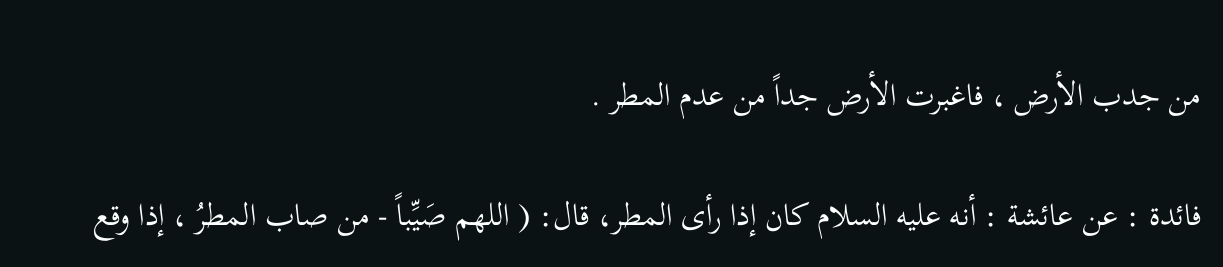من جدب الأرض ، فاغبرت الأرض جداً من عدم المطر .

فائدة : عن عائشة : أنه عليه السلام كان إذا رأى المطر، قال: ( اللهم صَيِّباً - من صاب المطرُ ، إذا وقع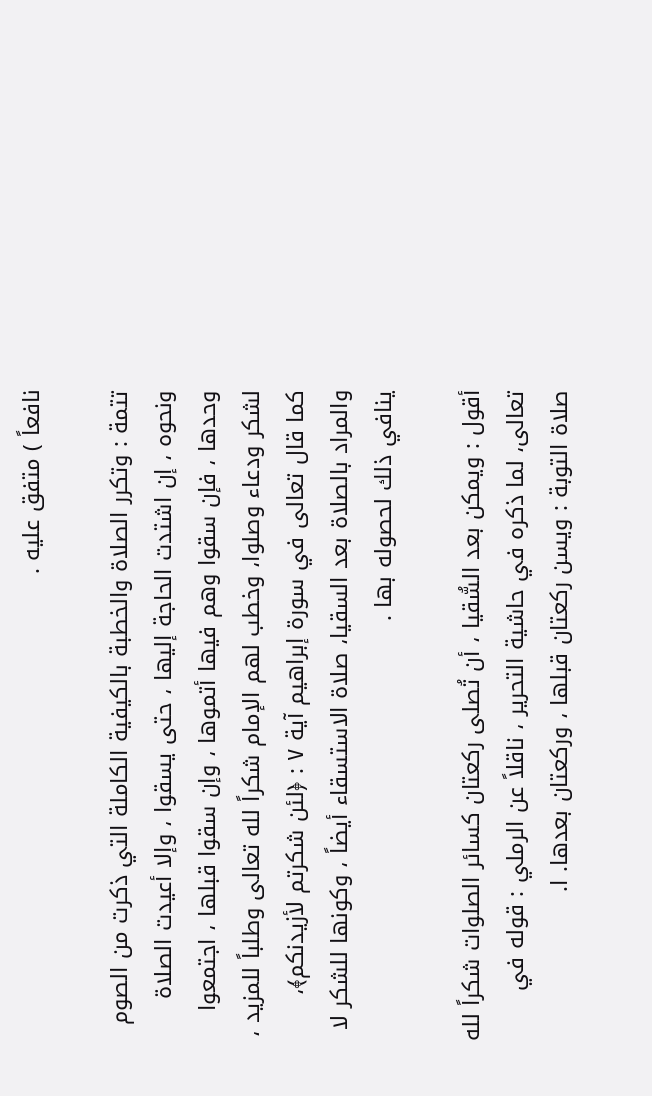نافعاً ) متفق عليه .

تتمة : وتكرر الصلاة والخطبة بالكيفية الكاملة التي ذكرت من الصوم ونحوه ، إن اشتدت الحاجة إليها ، حتى يسقوا ، وإلا أعيدت الصلاة وحدها ، فإن سقوا وهم فيها أتموها ، وإن سقوا قبلها ، اجتمعوا لشكر ودعاء وصلوا، وخطب لهم الإمام شكراً لله تعالى وطلباً للمزيد ، كما قال تعالى في سورة إبراهيم آية ٧ : ﴿لئن شكرتم لأزيدنكم﴾، والمراد بالصلاة بعد السقيا، صلاة الاستسقاء أيضاً ، وكونها للشكر لا ينافي ذلك لحصوله بها .

أقول : ويمكن بعد السُّقيا ، أن تُصلى ركعتان كسائر الصلوات شكراً لله تعالى، لما ذكره في حاشية التحرير ، ناقلاً عن الرملي : قوله في صلاة التوبة : ويسن ركعتان قبلها ، وركعتان بعدها. ا.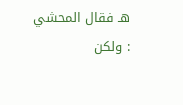هـ فقال المحشي : ولكن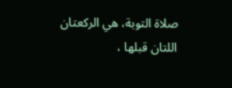صلاة التوبة، هي الركعتان اللتان قبلها ،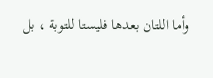وأما اللتان بعدها فليستا للتوبة ، بل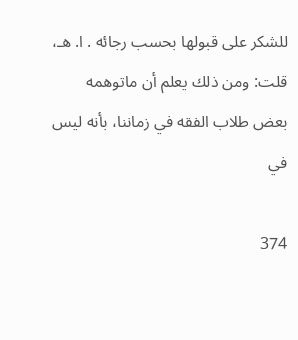للشكر على قبولها بحسب رجائه . ا. هـ، قلت: ومن ذلك يعلم أن ماتوهمه بعض طلاب الفقه في زماننا، بأنه ليس في

374